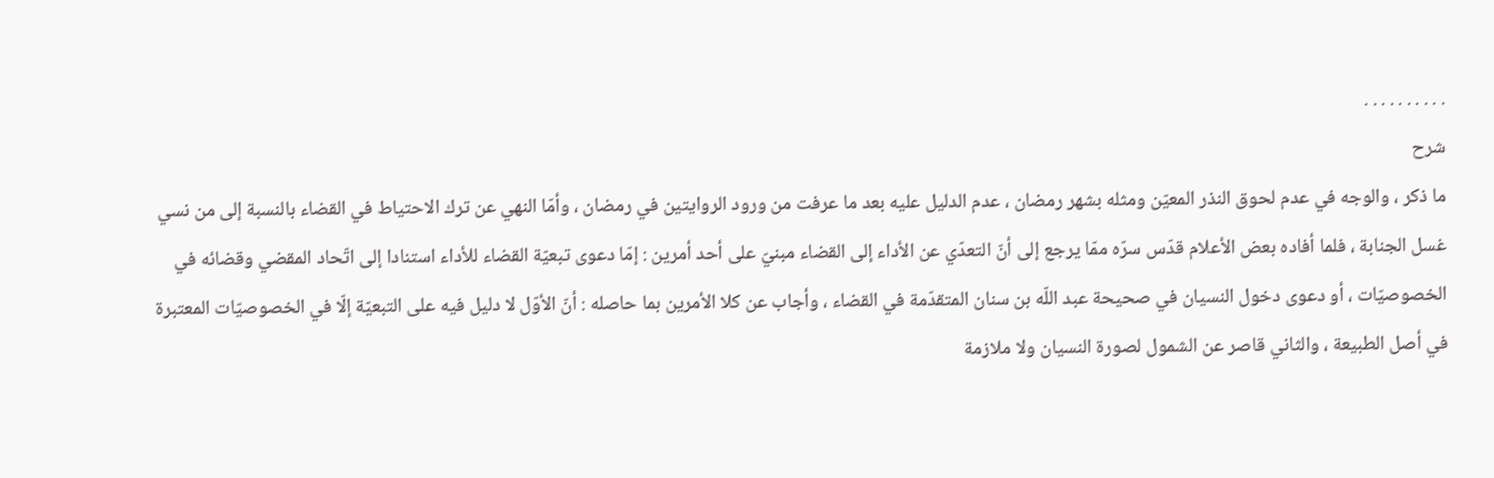. . . . . . . . . .
شرح
ما ذكر ، والوجه في عدم لحوق النذر المعيّن ومثله بشهر رمضان ، عدم الدليل عليه بعد ما عرفت من ورود الروايتين في رمضان ، وأمّا النهي عن ترك الاحتياط في القضاء بالنسبة إلى من نسي غسل الجنابة ، فلما أفاده بعض الأعلام قدّس سرّه ممّا يرجع إلى أنّ التعدّي عن الأداء إلى القضاء مبنيّ على أحد أمرين : إمّا دعوى تبعيّة القضاء للأداء استنادا إلى اتّحاد المقضي وقضائه في الخصوصيّات ، أو دعوى دخول النسيان في صحيحة عبد اللّه بن سنان المتقدّمة في القضاء ، وأجاب عن كلا الأمرين بما حاصله : أنّ الأوّل لا دليل فيه على التبعيّة إلّا في الخصوصيّات المعتبرة في أصل الطبيعة ، والثاني قاصر عن الشمول لصورة النسيان ولا ملازمة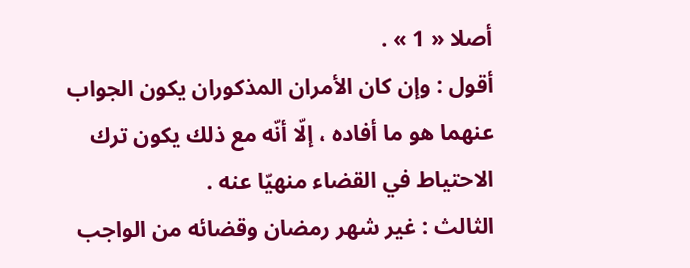أصلا « 1 » .
أقول : وإن كان الأمران المذكوران يكون الجواب عنهما هو ما أفاده ، إلّا أنّه مع ذلك يكون ترك الاحتياط في القضاء منهيّا عنه .
الثالث : غير شهر رمضان وقضائه من الواجب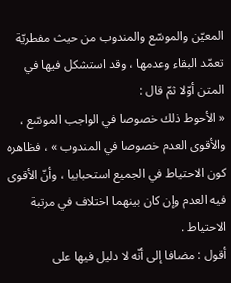المعيّن والموسّع والمندوب من حيث مفطريّة تعمّد البقاء وعدمها ، وقد استشكل فيها في المتن أوّلا ثمّ قال :
« الأحوط ذلك خصوصا في الواجب الموسّع ، والأقوى العدم خصوصا في المندوب » ، فظاهره كون الاحتياط في الجميع استحبابيا ، وأنّ الأقوى فيه العدم وإن كان بينهما اختلاف في مرتبة الاحتياط .
أقول : مضافا إلى أنّه لا دليل فيها على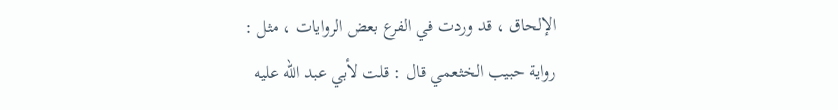الإلحاق ، قد وردت في الفرع بعض الروايات ، مثل :
رواية حبيب الخثعمي قال : قلت لأبي عبد اللّه عليه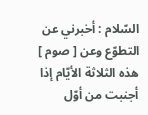السّلام : أخبرني عن التطوّع وعن [ صوم ] هذه الثلاثة الأيّام إذا أجنبت من أوّل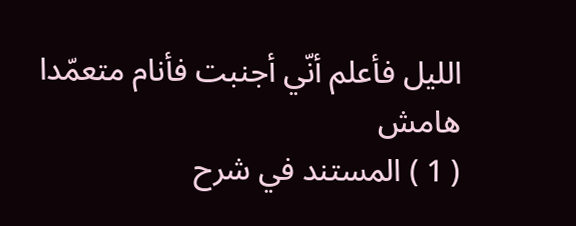الليل فأعلم أنّي أجنبت فأنام متعمّدا
هامش
( 1 ) المستند في شرح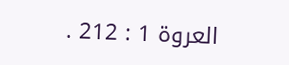العروة 1 : 212 .